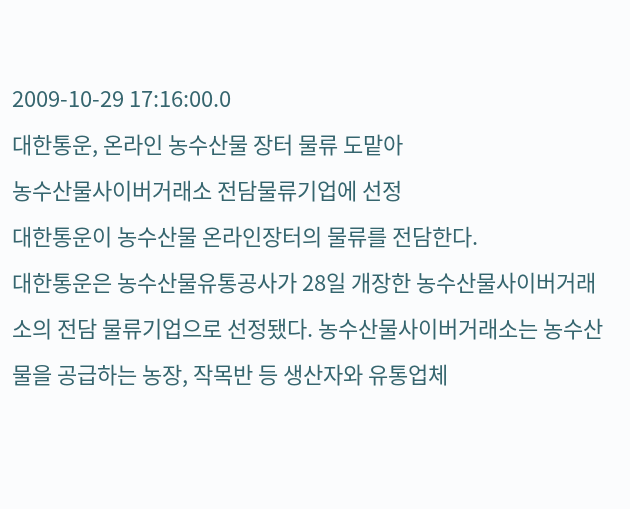2009-10-29 17:16:00.0
대한통운, 온라인 농수산물 장터 물류 도맡아
농수산물사이버거래소 전담물류기업에 선정
대한통운이 농수산물 온라인장터의 물류를 전담한다.
대한통운은 농수산물유통공사가 28일 개장한 농수산물사이버거래소의 전담 물류기업으로 선정됐다. 농수산물사이버거래소는 농수산물을 공급하는 농장, 작목반 등 생산자와 유통업체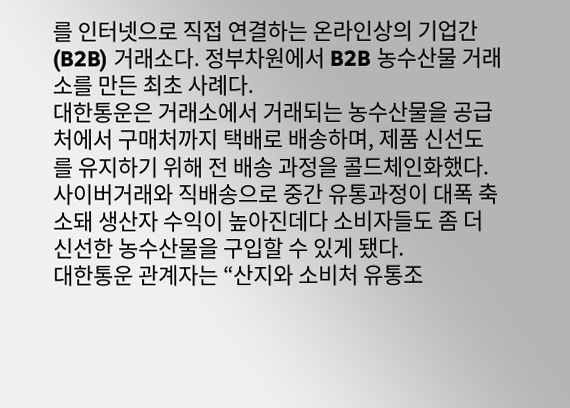를 인터넷으로 직접 연결하는 온라인상의 기업간(B2B) 거래소다. 정부차원에서 B2B 농수산물 거래소를 만든 최초 사례다.
대한통운은 거래소에서 거래되는 농수산물을 공급처에서 구매처까지 택배로 배송하며, 제품 신선도를 유지하기 위해 전 배송 과정을 콜드체인화했다.
사이버거래와 직배송으로 중간 유통과정이 대폭 축소돼 생산자 수익이 높아진데다 소비자들도 좀 더 신선한 농수산물을 구입할 수 있게 됐다.
대한통운 관계자는 “산지와 소비처 유통조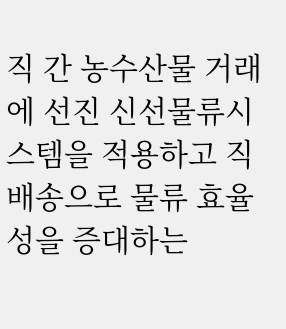직 간 농수산물 거래에 선진 신선물류시스템을 적용하고 직배송으로 물류 효율성을 증대하는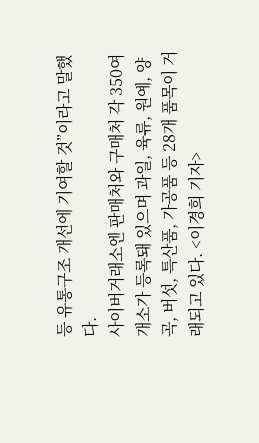등 유통구조 개선에 기여할 것”이라고 말했다.
사이버거래소엔 판매처와 구매처 각 350여 개소가 등록돼 있으며 과일, 육류, 원예, 양곡, 버섯, 특산품, 가공품 등 28개 품목이 거래되고 있다. <이경희 기자>